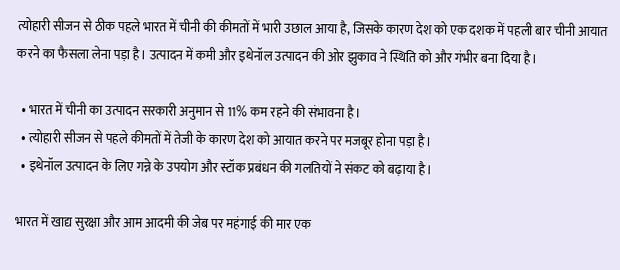त्योहारी सीजन से ठीक पहले भारत में चीनी की कीमतों में भारी उछाल आया है, जिसके कारण देश को एक दशक में पहली बार चीनी आयात करने का फैसला लेना पड़ा है। उत्पादन में कमी और इथेनॉल उत्पादन की ओर झुकाव ने स्थिति को और गंभीर बना दिया है।

  • भारत में चीनी का उत्पादन सरकारी अनुमान से 11% कम रहने की संभावना है।
  • त्योहारी सीजन से पहले कीमतों में तेजी के कारण देश को आयात करने पर मजबूर होना पड़ा है।
  • इथेनॉल उत्पादन के लिए गन्ने के उपयोग और स्टॉक प्रबंधन की गलतियों ने संकट को बढ़ाया है।

भारत में खाद्य सुरक्षा और आम आदमी की जेब पर महंगाई की मार एक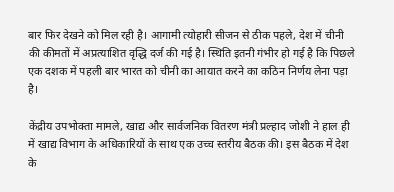बार फिर देखने को मिल रही है। आगामी त्योहारी सीजन से ठीक पहले, देश में चीनी की कीमतों में अप्रत्याशित वृद्धि दर्ज की गई है। स्थिति इतनी गंभीर हो गई है कि पिछले एक दशक में पहली बार भारत को चीनी का आयात करने का कठिन निर्णय लेना पड़ा है।

केंद्रीय उपभोक्ता मामले, खाद्य और सार्वजनिक वितरण मंत्री प्रल्हाद जोशी ने हाल ही में खाद्य विभाग के अधिकारियों के साथ एक उच्च स्तरीय बैठक की। इस बैठक में देश के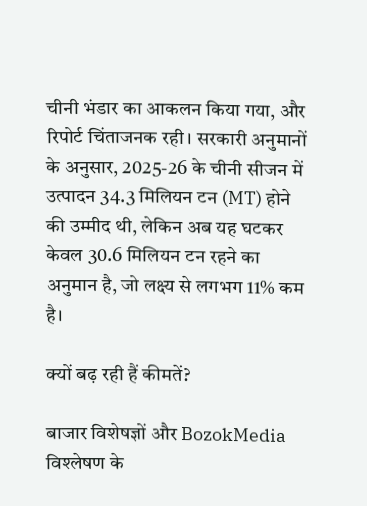चीनी भंडार का आकलन किया गया, और रिपोर्ट चिंताजनक रही। सरकारी अनुमानों के अनुसार, 2025-26 के चीनी सीजन में उत्पादन 34.3 मिलियन टन (MT) होने की उम्मीद थी, लेकिन अब यह घटकर केवल 30.6 मिलियन टन रहने का अनुमान है, जो लक्ष्य से लगभग 11% कम है।

क्यों बढ़ रही हैं कीमतें?

बाजार विशेषज्ञों और BozokMedia विश्लेषण के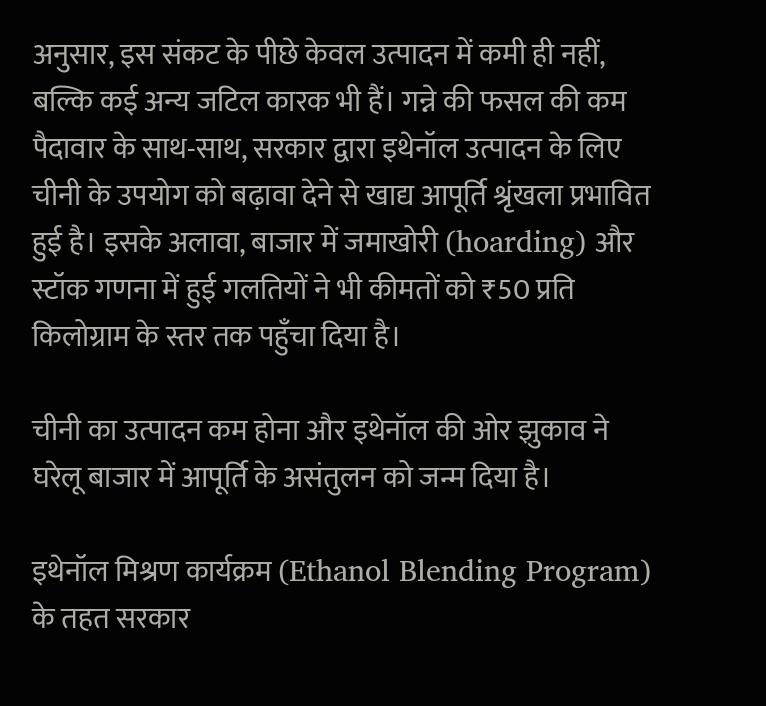अनुसार, इस संकट के पीछे केवल उत्पादन में कमी ही नहीं, बल्कि कई अन्य जटिल कारक भी हैं। गन्ने की फसल की कम पैदावार के साथ-साथ, सरकार द्वारा इथेनॉल उत्पादन के लिए चीनी के उपयोग को बढ़ावा देने से खाद्य आपूर्ति श्रृंखला प्रभावित हुई है। इसके अलावा, बाजार में जमाखोरी (hoarding) और स्टॉक गणना में हुई गलतियों ने भी कीमतों को ₹50 प्रति किलोग्राम के स्तर तक पहुँचा दिया है।

चीनी का उत्पादन कम होना और इथेनॉल की ओर झुकाव ने घरेलू बाजार में आपूर्ति के असंतुलन को जन्म दिया है।

इथेनॉल मिश्रण कार्यक्रम (Ethanol Blending Program) के तहत सरकार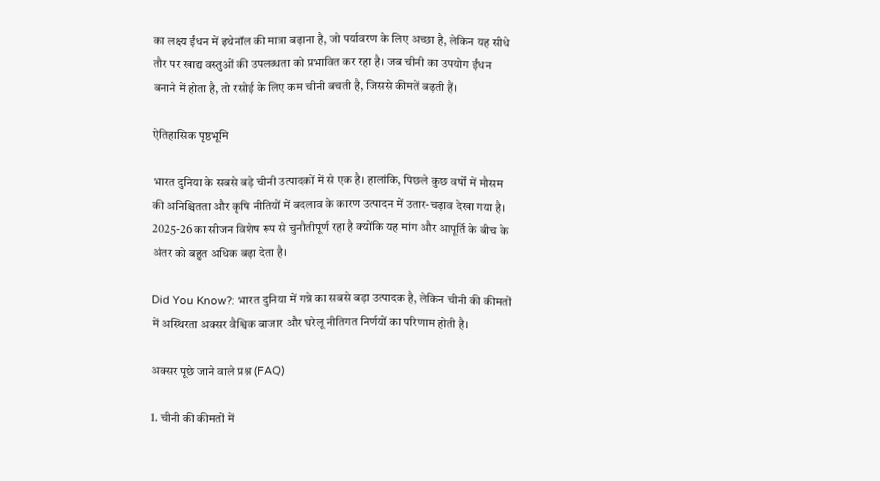का लक्ष्य ईंधन में इथेनॉल की मात्रा बढ़ाना है, जो पर्यावरण के लिए अच्छा है, लेकिन यह सीधे तौर पर खाद्य वस्तुओं की उपलब्धता को प्रभावित कर रहा है। जब चीनी का उपयोग ईंधन बनाने में होता है, तो रसोई के लिए कम चीनी बचती है, जिससे कीमतें बढ़ती हैं।

ऐतिहासिक पृष्ठभूमि

भारत दुनिया के सबसे बड़े चीनी उत्पादकों में से एक है। हालांकि, पिछले कुछ वर्षों में मौसम की अनिश्चितता और कृषि नीतियों में बदलाव के कारण उत्पादन में उतार-चढ़ाव देखा गया है। 2025-26 का सीजन विशेष रूप से चुनौतीपूर्ण रहा है क्योंकि यह मांग और आपूर्ति के बीच के अंतर को बहुत अधिक बढ़ा देता है।

Did You Know?: भारत दुनिया में गन्ने का सबसे बड़ा उत्पादक है, लेकिन चीनी की कीमतों में अस्थिरता अक्सर वैश्विक बाजार और घरेलू नीतिगत निर्णयों का परिणाम होती है।

अक्सर पूछे जाने वाले प्रश्न (FAQ)

1. चीनी की कीमतों में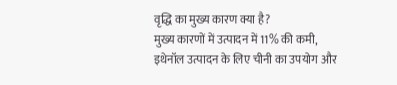वृद्धि का मुख्य कारण क्या है?
मुख्य कारणों में उत्पादन में 11% की कमी, इथेनॉल उत्पादन के लिए चीनी का उपयोग और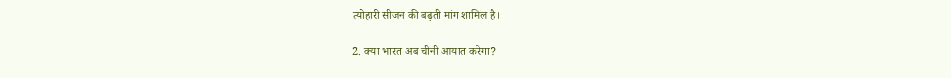त्योहारी सीजन की बढ़ती मांग शामिल है।

2. क्या भारत अब चीनी आयात करेगा?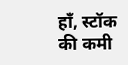हाँ, स्टॉक की कमी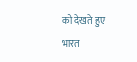को देखते हुए भारत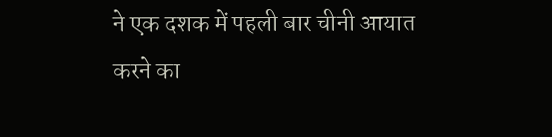ने एक दशक में पहली बार चीनी आयात करने का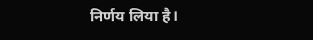निर्णय लिया है।